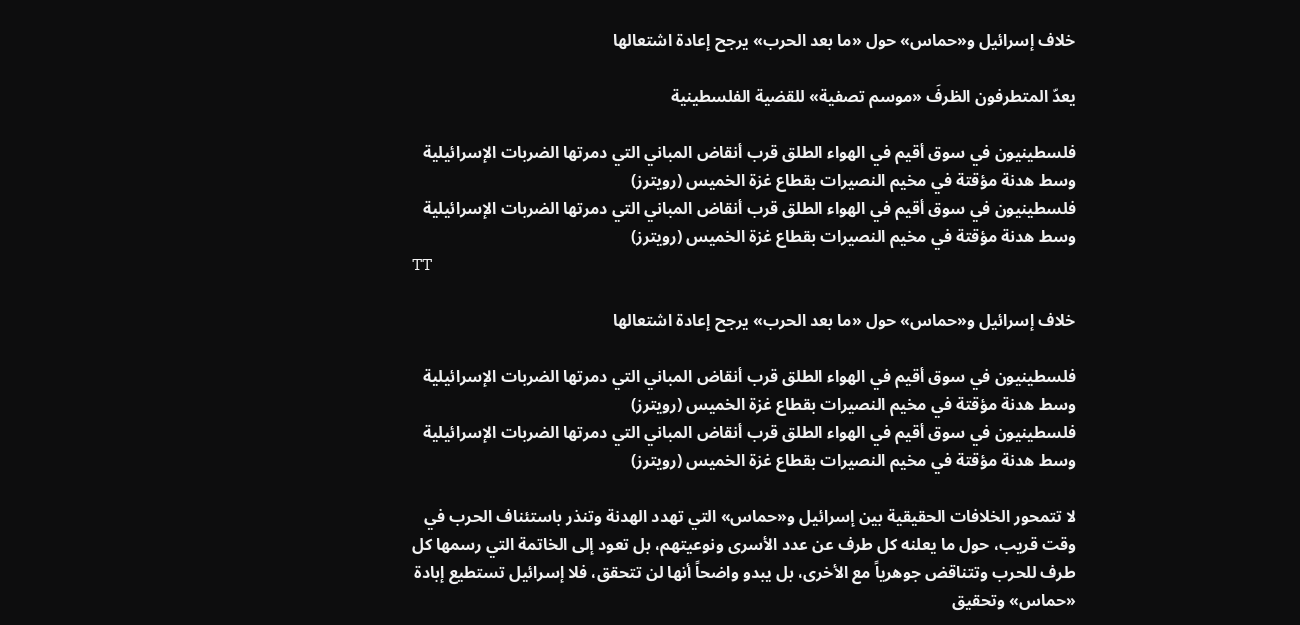خلاف إسرائيل و«حماس» حول «ما بعد الحرب» يرجح إعادة اشتعالها

يعدّ المتطرفون الظرفَ «موسم تصفية» للقضية الفلسطينية

فلسطينيون في سوق أقيم في الهواء الطلق قرب أنقاض المباني التي دمرتها الضربات الإسرائيلية وسط هدنة مؤقتة في مخيم النصيرات بقطاع غزة الخميس (رويترز)
فلسطينيون في سوق أقيم في الهواء الطلق قرب أنقاض المباني التي دمرتها الضربات الإسرائيلية وسط هدنة مؤقتة في مخيم النصيرات بقطاع غزة الخميس (رويترز)
TT

خلاف إسرائيل و«حماس» حول «ما بعد الحرب» يرجح إعادة اشتعالها

فلسطينيون في سوق أقيم في الهواء الطلق قرب أنقاض المباني التي دمرتها الضربات الإسرائيلية وسط هدنة مؤقتة في مخيم النصيرات بقطاع غزة الخميس (رويترز)
فلسطينيون في سوق أقيم في الهواء الطلق قرب أنقاض المباني التي دمرتها الضربات الإسرائيلية وسط هدنة مؤقتة في مخيم النصيرات بقطاع غزة الخميس (رويترز)

لا تتمحور الخلافات الحقيقية بين إسرائيل و«حماس» التي تهدد الهدنة وتنذر باستئناف الحرب في وقت قريب، حول ما يعلنه كل طرف عن عدد الأسرى ونوعيتهم، بل تعود إلى الخاتمة التي رسمها كل طرف للحرب وتتناقض جوهرياً مع الأخرى، بل يبدو واضحاً أنها لن تتحقق، فلا إسرائيل تستطيع إبادة «حماس» وتحقيق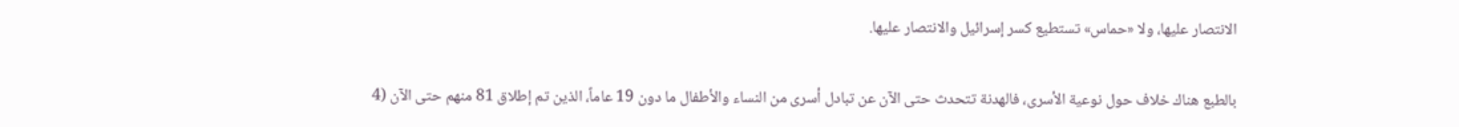الانتصار عليها، ولا «حماس» تستطيع كسر إسرائيل والانتصار عليها.

بالطبع هناك خلاف حول نوعية الأسرى، فالهدنة تتحدث حتى الآن عن تبادل أسرى من النساء والأطفال ما دون 19 عاماً، الذين تم إطلاق 81 منهم حتى الآن (4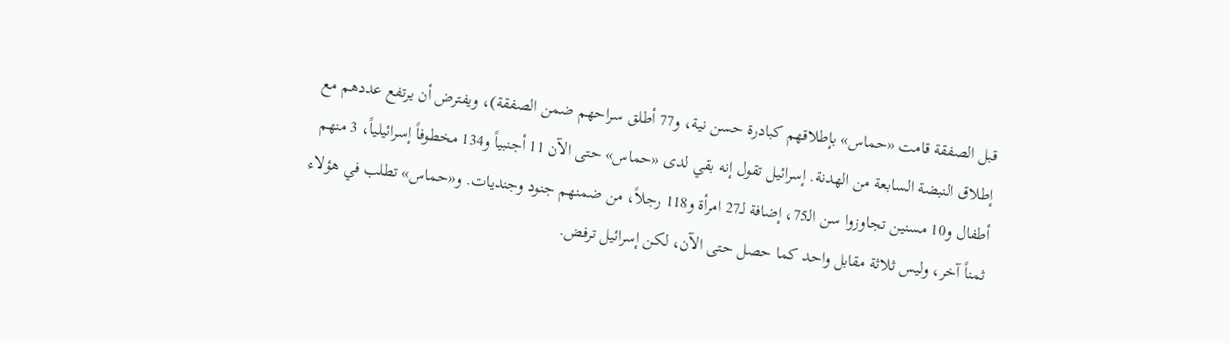قبل الصفقة قامت «حماس» بإطلاقهم كبادرة حسن نية، و77 أطلق سراحهم ضمن الصفقة)، ويفترض أن يرتفع عددهم مع إطلاق النبضة السابعة من الهدنة. إسرائيل تقول إنه بقي لدى «حماس» حتى الآن 11 أجنبياً و134 مخطوفاً إسرائيلياً، 3 منهم أطفال و10 مسنين تجاوزوا سن الـ75، إضافة لـ27 امرأة و118 رجلاً، من ضمنهم جنود وجنديات. و«حماس» تطلب في هؤلاء ثمناً آخر، وليس ثلاثة مقابل واحد كما حصل حتى الآن، لكن إسرائيل ترفض.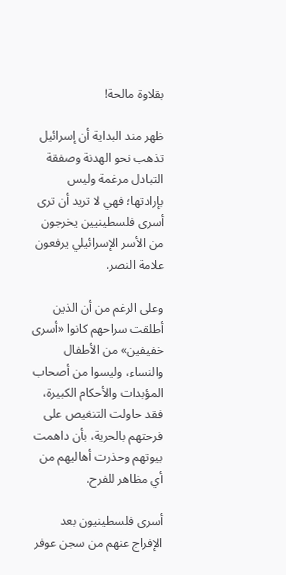بقلاوة مالحة!

ظهر مند البداية أن إسرائيل تذهب نحو الهدنة وصفقة التبادل مرغمة وليس بإرادتها؛ فهي لا تريد أن ترى أسرى فلسطينيين يخرجون من الأسر الإسرائيلي يرفعون علامة النصر.

وعلى الرغم من أن الذين أطلقت سراحهم كانوا «أسرى خفيفين» من الأطفال والنساء، وليسوا من أصحاب المؤبدات والأحكام الكبيرة، فقد حاولت التنغيص على فرحتهم بالحرية، بأن داهمت بيوتهم وحذرت أهاليهم من أي مظاهر للفرح.

أسرى فلسطينيون بعد الإفراج عنهم من سجن عوفر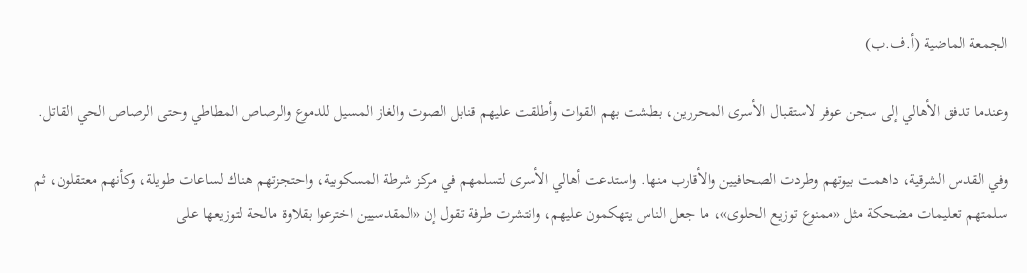الجمعة الماضية (أ.ف.ب)

وعندما تدفق الأهالي إلى سجن عوفر لاستقبال الأسرى المحررين، بطشت بهم القوات وأطلقت عليهم قنابل الصوت والغاز المسيل للدموع والرصاص المطاطي وحتى الرصاص الحي القاتل.

وفي القدس الشرقية، داهمت بيوتهم وطردت الصحافيين والأقارب منها. واستدعت أهالي الأسرى لتسلمهم في مركز شرطة المسكوبية، واحتجزتهم هناك لساعات طويلة، وكأنهم معتقلون، ثم سلمتهم تعليمات مضحكة مثل «ممنوع توزيع الحلوى»، ما جعل الناس يتهكمون عليهم، وانتشرت طرفة تقول إن «المقدسيين اخترعوا بقلاوة مالحة لتوزيعها على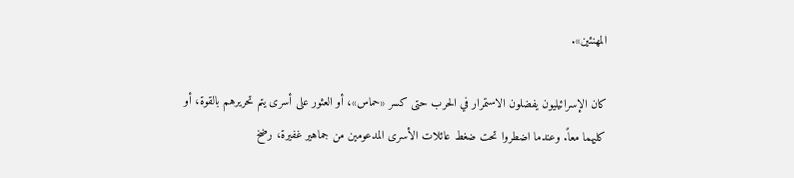المهنئين».

كان الإسرائيليون يفضلون الاستمرار في الحرب حتى كسر «حماس»، أو العثور على أسرى يتم تحريرهم بالقوة، أو كليهما معاً. وعندما اضطروا تحت ضغط عائلات الأسرى المدعومين من جماهير غفيرة، رضخ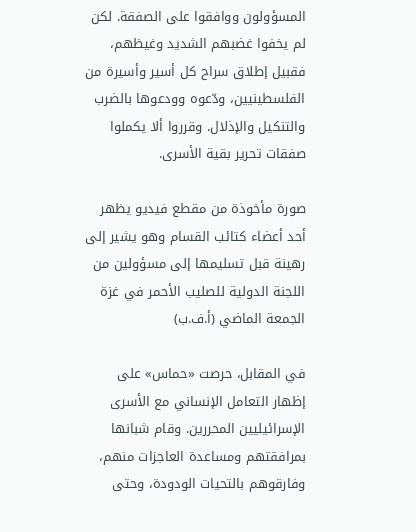المسؤولون ووافقوا على الصفقة. لكن لم يخفوا غضبهم الشديد وغيظهم، فقبيل إطلاق سراح كل أسير وأسيرة من الفلسطينيين، ودّعوه وودعوها بالضرب والتنكيل والإذلال. وقرروا ألا يكملوا صفقات تحرير بقية الأسرى.

صورة مأخوذة من مقطع فيديو يظهر أحد أعضاء كتائب القسام وهو يشير إلى رهينة قبل تسليمها إلى مسؤولين من اللجنة الدولية للصليب الأحمر في غزة الجمعة الماضي (أ.ف.ب)

في المقابل، حرصت «حماس» على إظهار التعامل الإنساني مع الأسرى الإسرائيليين المحررين. وقام شبانها بمرافقتهم ومساعدة العاجزات منهم، وفارقوهم بالتحيات الودودة، وحتى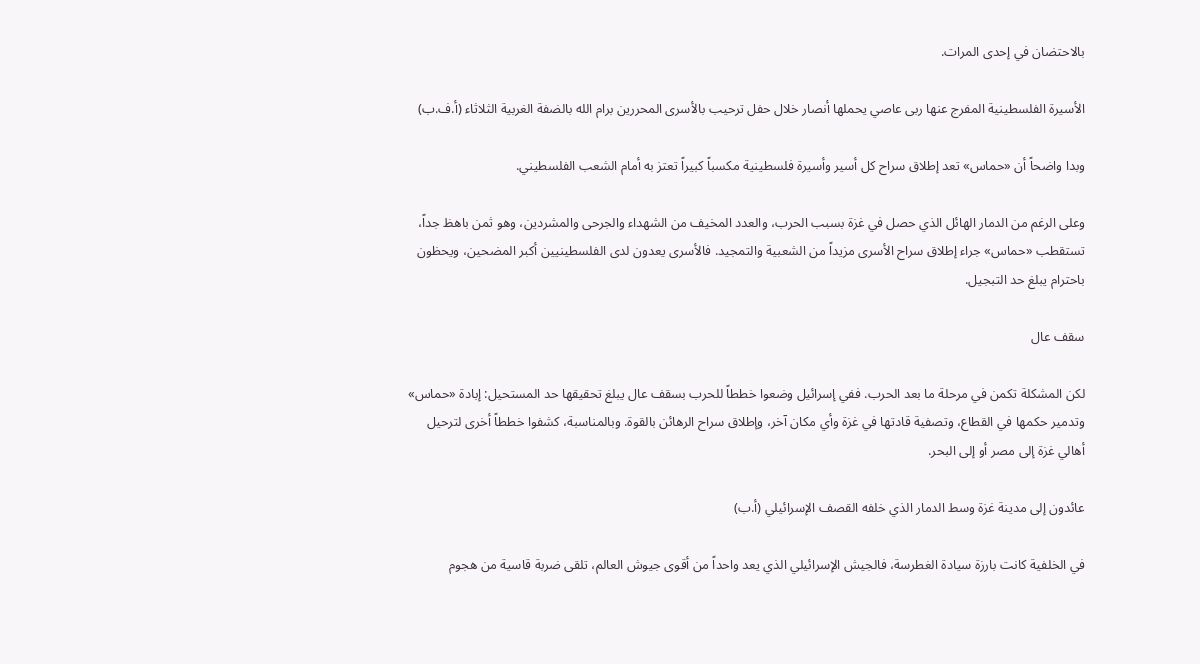بالاحتضان في إحدى المرات.

الأسيرة الفلسطينية المفرج عنها ربى عاصي يحملها أنصار خلال حفل ترحيب بالأسرى المحررين برام الله بالضفة الغربية الثلاثاء (أ.ف.ب)

وبدا واضحاً أن «حماس» تعد إطلاق سراح كل أسير وأسيرة فلسطينية مكسباً كبيراً تعتز به أمام الشعب الفلسطيني.

وعلى الرغم من الدمار الهائل الذي حصل في غزة بسبب الحرب، والعدد المخيف من الشهداء والجرحى والمشردين، وهو ثمن باهظ جداً، تستقطب «حماس» جراء إطلاق سراح الأسرى مزيداً من الشعبية والتمجيد. فالأسرى يعدون لدى الفلسطينيين أكبر المضحين، ويحظون باحترام يبلغ حد التبجيل.

سقف عال

لكن المشكلة تكمن في مرحلة ما بعد الحرب. ففي إسرائيل وضعوا خططاً للحرب بسقف عال يبلغ تحقيقها حد المستحيل: إبادة «حماس» وتدمير حكمها في القطاع، وتصفية قادتها في غزة وأي مكان آخر، وإطلاق سراح الرهائن بالقوة. وبالمناسبة، كشفوا خططاً أخرى لترحيل أهالي غزة إلى مصر أو إلى البحر.

عائدون إلى مدينة غزة وسط الدمار الذي خلفه القصف الإسرائيلي (أ.ب)

في الخلفية كانت بارزة سيادة الغطرسة، فالجيش الإسرائيلي الذي يعد واحداً من أقوى جيوش العالم، تلقى ضربة قاسية من هجوم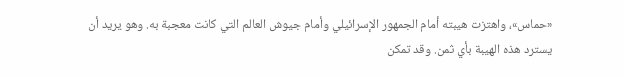«حماس»، واهتزت هيبته أمام الجمهور الإسرائيلي وأمام جيوش العالم التي كانت معجبة به. وهو يريد أن يسترد هذه الهيبة بأي ثمن. وقد تمكن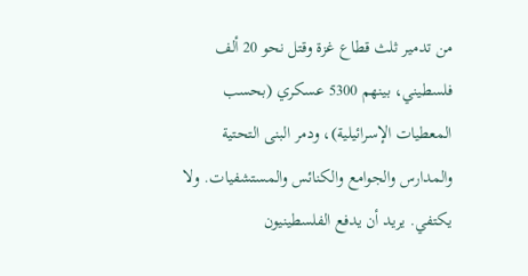من تدمير ثلث قطاع غزة وقتل نحو 20 ألف فلسطيني، بينهم 5300 عسكري (بحسب المعطيات الإسرائيلية)، ودمر البنى التحتية والمدارس والجوامع والكنائس والمستشفيات. ولا يكتفي. يريد أن يدفع الفلسطينيون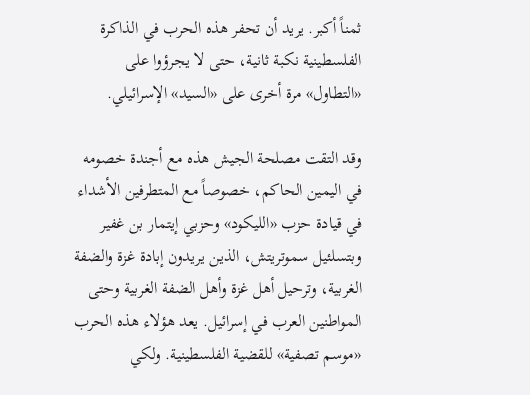ثمناً أكبر. يريد أن تحفر هذه الحرب في الذاكرة الفلسطينية نكبة ثانية، حتى لا يجرؤوا على «التطاول» مرة أخرى على «السيد» الإسرائيلي.

وقد التقت مصلحة الجيش هذه مع أجندة خصومه في اليمين الحاكم، خصوصاً مع المتطرفين الأشداء في قيادة حزب «الليكود» وحزبي إيتمار بن غفير وبتسلئيل سموتريتش، الذين يريدون إبادة غزة والضفة الغربية، وترحيل أهل غزة وأهل الضفة الغربية وحتى المواطنين العرب في إسرائيل. يعد هؤلاء هذه الحرب «موسم تصفية» للقضية الفلسطينية. ولكي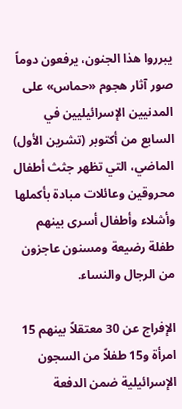يبرروا هذا الجنون، يرفعون دوماً صور آثار هجوم «حماس» على المدنيين الإسرائيليين في السابع من أكتوبر (تشرين الأول) الماضي، التي تظهر جثث أطفال محروقين وعائلات مبادة بأكملها وأشلاء وأطفال أسرى بينهم طفلة رضيعة ومسنون عاجزون من الرجال والنساء.

الإفراج عن 30 معتقلاً بينهم 15 امرأة و15 طفلاً من السجون الإسرائيلية ضمن الدفعة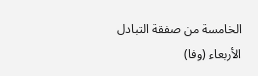الخامسة من صفقة التبادل الأربعاء (وفا)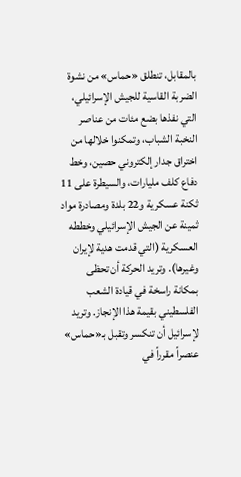بالمقابل، تنطلق «حماس» من نشوة الضربة القاسية للجيش الإسرائيلي، التي نفذها بضع مئات من عناصر النخبة الشباب، وتمكنوا خلالها من اختراق جدار إلكتروني حصين، وخط دفاع كلف مليارات، والسيطرة على 11 ثكنة عسكرية و22 بلدة ومصادرة مواد ثمينة عن الجيش الإسرائيلي وخططه العسكرية (التي قدمت هدية لإيران وغيرها). وتريد الحركة أن تحظى بمكانة راسخة في قيادة الشعب الفلسطيني بقيمة هذا الإنجاز. وتريد لإسرائيل أن تنكسر وتقبل بـ«حماس» عنصراً مقرراً في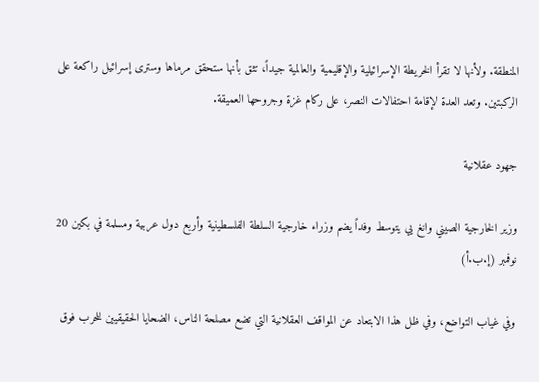المنطقة. ولأنها لا تقرأ الخريطة الإسرائيلية والإقليمية والعالمية جيداً، تثق بأنها ستحقق مرماها وسترى إسرائيل راكعة على الركبتين. وتعد العدة لإقامة احتفالات النصر، على ركام غزة وجروحها العميقة.

جهود عقلانية

وزير الخارجية الصيني وانغ يي يتوسط وفداً يضم وزراء خارجية السلطة الفلسطينية وأربع دول عربية ومسلمة في بكين 20 نوفمبر (إ.ب.أ)

وفي غياب التواضع، وفي ظل هذا الابتعاد عن المواقف العقلانية التي تضع مصلحة الناس، الضحايا الحقيقيين للحرب فوق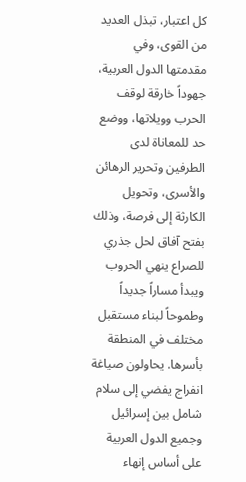كل اعتبار، تبذل العديد من القوى، وفي مقدمتها الدول العربية، جهوداً خارقة لوقف الحرب وويلاتها، ووضع حد للمعاناة لدى الطرفين وتحرير الرهائن والأسرى، وتحويل الكارثة إلى فرصة، وذلك بفتح آفاق لحل جذري للصراع ينهي الحروب ويبدأ مساراً جديداً وطموحاً لبناء مستقبل مختلف في المنطقة بأسرها. يحاولون صياغة انفراج يفضي إلى سلام شامل بين إسرائيل وجميع الدول العربية على أساس إنهاء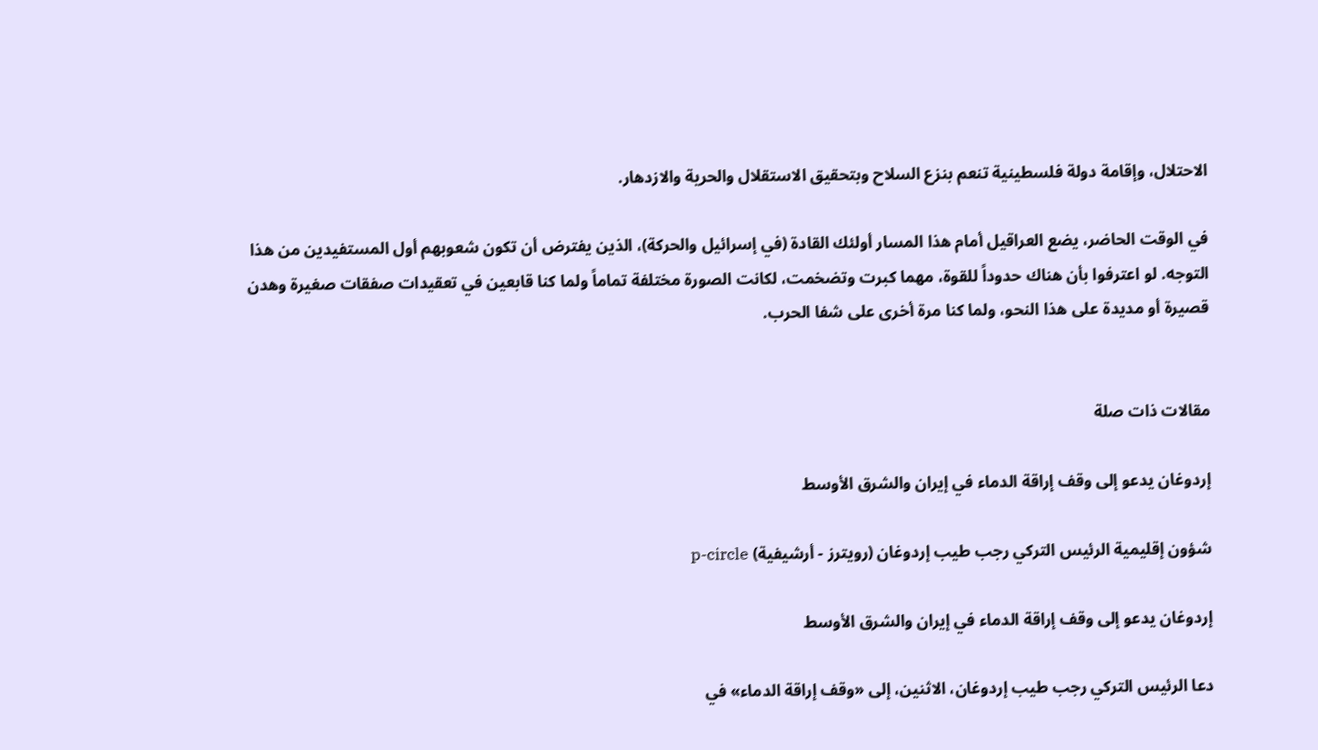الاحتلال، وإقامة دولة فلسطينية تنعم بنزع السلاح وبتحقيق الاستقلال والحرية والازدهار.

في الوقت الحاضر، يضع العراقيل أمام هذا المسار أولئك القادة (في إسرائيل والحركة)، الذين يفترض أن تكون شعوبهم أول المستفيدين من هذا التوجه. لو اعترفوا بأن هناك حدوداً للقوة، مهما كبرت وتضخمت، لكانت الصورة مختلفة تماماً ولما كنا قابعين في تعقيدات صفقات صغيرة وهدن قصيرة أو مديدة على هذا النحو، ولما كنا مرة أخرى على شفا الحرب.


مقالات ذات صلة

إردوغان يدعو إلى وقف إراقة الدماء في إيران والشرق الأوسط

شؤون إقليمية الرئيس التركي رجب طيب إردوغان (رويترز - أرشيفية) p-circle

إردوغان يدعو إلى وقف إراقة الدماء في إيران والشرق الأوسط

دعا الرئيس التركي رجب طيب إردوغان، الاثنين، إلى «وقف إراقة الدماء» في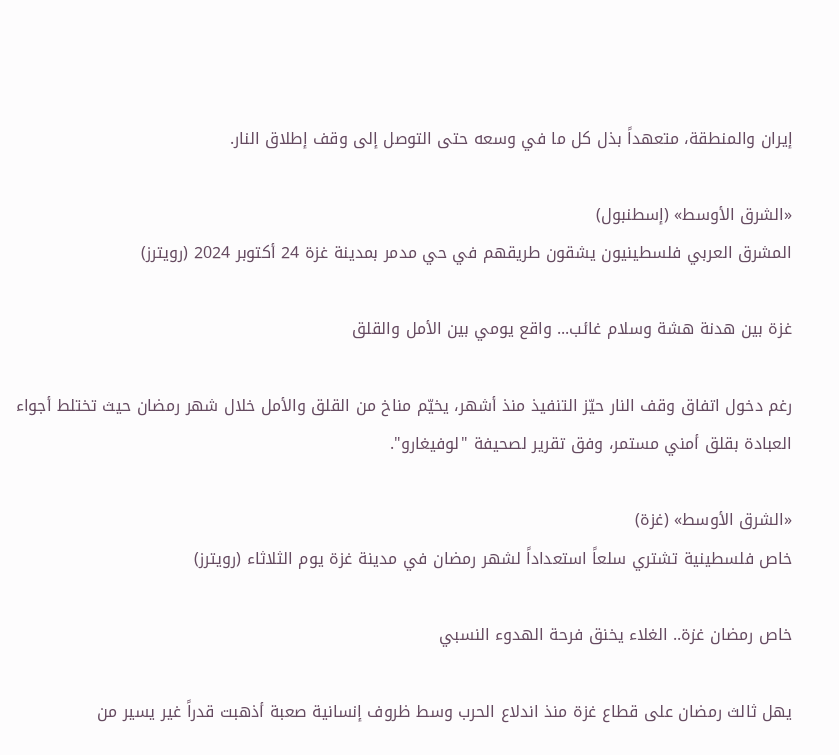إيران والمنطقة، متعهداً بذل كل ما في وسعه حتى التوصل إلى وقف إطلاق النار.

«الشرق الأوسط» (إسطنبول)
المشرق العربي فلسطينيون يشقون طريقهم في حي مدمر بمدينة غزة 24 أكتوبر 2024 (رويترز)

غزة بين هدنة هشة وسلام غائب... واقع يومي بين الأمل والقلق

رغم دخول اتفاق وقف النار حيّز التنفيذ منذ أشهر، يخيّم مناخ من القلق والأمل خلال شهر رمضان حيث تختلط أجواء العبادة بقلق أمني مستمر، وفق تقرير لصحيفة "لوفيغارو".

«الشرق الأوسط» (غزة)
خاص فلسطينية تشتري سلعاً استعداداً لشهر رمضان في مدينة غزة يوم الثلاثاء (رويترز)

خاص رمضان غزة.. الغلاء يخنق فرحة الهدوء النسبي

يهل ثالث رمضان على قطاع غزة منذ اندلاع الحرب وسط ظروف إنسانية صعبة أذهبت قدراً غير يسير من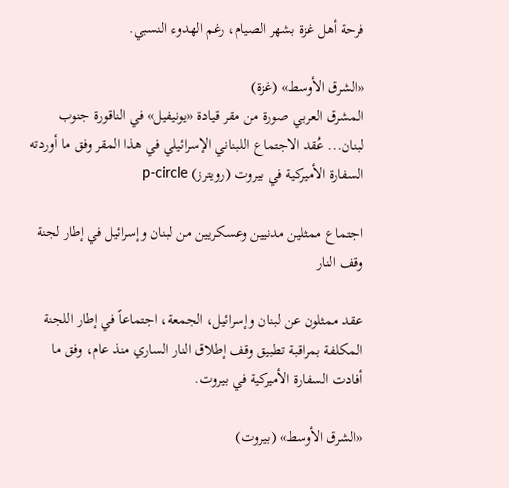فرحة أهل غزة بشهر الصيام، رغم الهدوء النسبي.

«الشرق الأوسط» (غزة)
المشرق العربي صورة من مقر قيادة «يونيفيل» في الناقورة جنوب لبنان... عُقد الاجتماع اللبناني الإسرائيلي في هذا المقر وفق ما أوردته السفارة الأميركية في بيروت (رويترز) p-circle

اجتماع ممثلين مدنيين وعسكريين من لبنان وإسرائيل في إطار لجنة وقف النار

عقد ممثلون عن لبنان وإسرائيل، الجمعة، اجتماعاً في إطار اللجنة المكلفة بمراقبة تطبيق وقف إطلاق النار الساري منذ عام، وفق ما أفادت السفارة الأميركية في بيروت.

«الشرق الأوسط» (بيروت)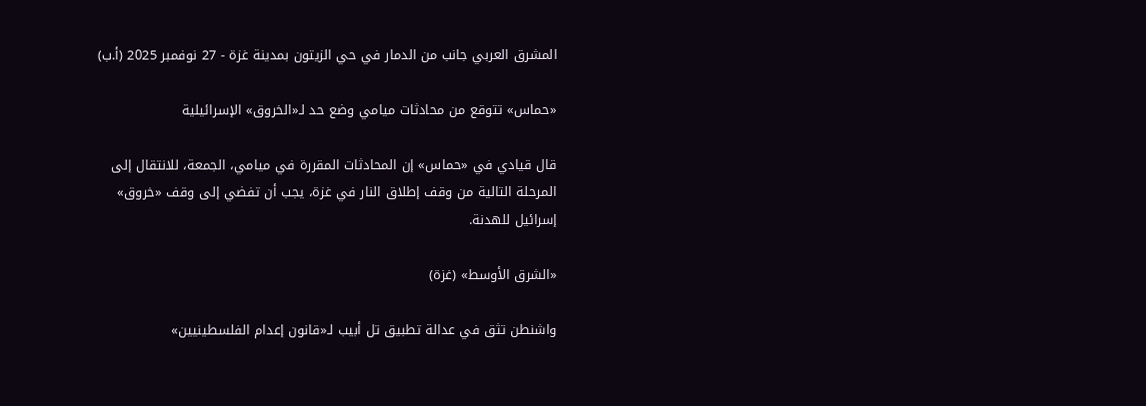المشرق العربي جانب من الدمار في حي الزيتون بمدينة غزة - 27 نوفمبر 2025 (أ.ب)

«حماس» تتوقع من محادثات ميامي وضع حد لـ«الخروق» الإسرائيلية

قال قيادي في «حماس» إن المحادثات المقررة في ميامي، الجمعة، للانتقال إلى المرحلة التالية من وقف إطلاق النار في غزة، يجب أن تفضي إلى وقف «خروق» إسرائيل للهدنة.

«الشرق الأوسط» (غزة)

واشنطن تثق في عدالة تطبيق تل أبيب لـ«قانون إعدام الفلسطينيين»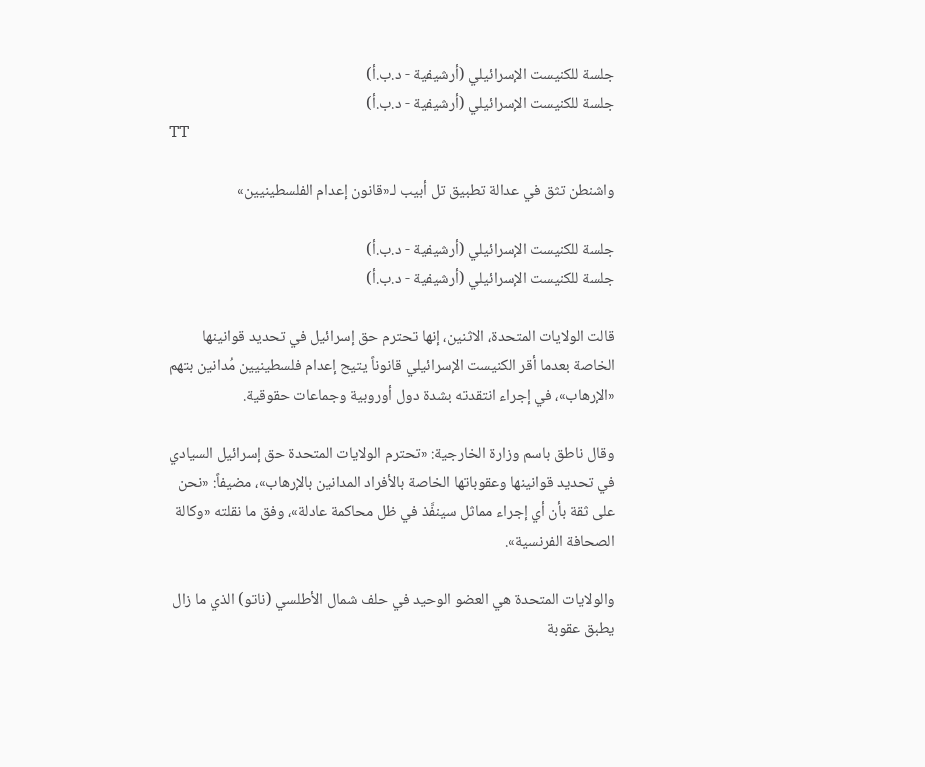جلسة للكنيست الإسرائيلي (أرشيفية - د.ب.أ)
جلسة للكنيست الإسرائيلي (أرشيفية - د.ب.أ)
TT

واشنطن تثق في عدالة تطبيق تل أبيب لـ«قانون إعدام الفلسطينيين»

جلسة للكنيست الإسرائيلي (أرشيفية - د.ب.أ)
جلسة للكنيست الإسرائيلي (أرشيفية - د.ب.أ)

قالت الولايات المتحدة، الاثنين، إنها تحترم حق إسرائيل في تحديد قوانينها الخاصة بعدما أقر الكنيست الإسرائيلي قانوناً يتيح إعدام فلسطينيين مُدانين بتهم «الإرهاب»، في إجراء انتقدته بشدة دول أوروبية وجماعات حقوقية.

وقال ناطق باسم وزارة الخارجية: «تحترم الولايات المتحدة حق إسرائيل السيادي في تحديد قوانينها وعقوباتها الخاصة بالأفراد المدانين بالإرهاب»، مضيفاً: «نحن على ثقة بأن أي إجراء مماثل سينفَّذ في ظل محاكمة عادلة»، وفق ما نقلته «وكالة الصحافة الفرنسية».

والولايات المتحدة هي العضو الوحيد في حلف شمال الأطلسي (ناتو) الذي ما زال يطبق عقوبة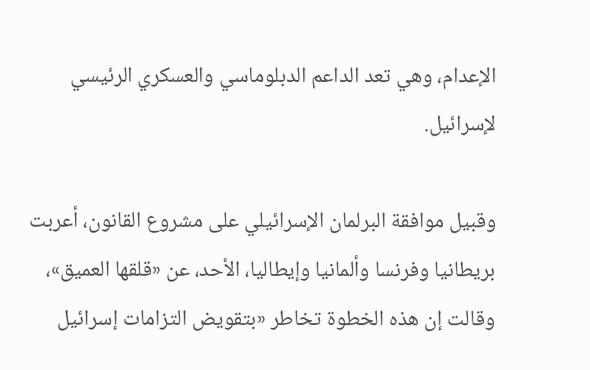الإعدام، وهي تعد الداعم الدبلوماسي والعسكري الرئيسي لإسرائيل.

وقبيل موافقة البرلمان الإسرائيلي على مشروع القانون، أعربت بريطانيا وفرنسا وألمانيا وإيطاليا، الأحد، عن «قلقها العميق»، وقالت إن هذه الخطوة تخاطر «بتقويض التزامات إسرائيل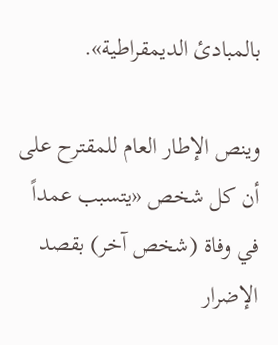بالمبادئ الديمقراطية».

وينص الإطار العام للمقترح على أن كل شخص «يتسبب عمداً في وفاة (شخص آخر) بقصد الإضرار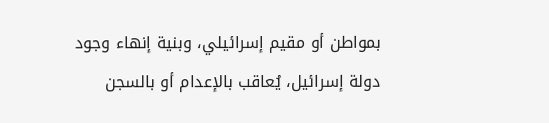بمواطن أو مقيم إسرائيلي، وبنية إنهاء وجود دولة إسرائيل، يُعاقب بالإعدام أو بالسجن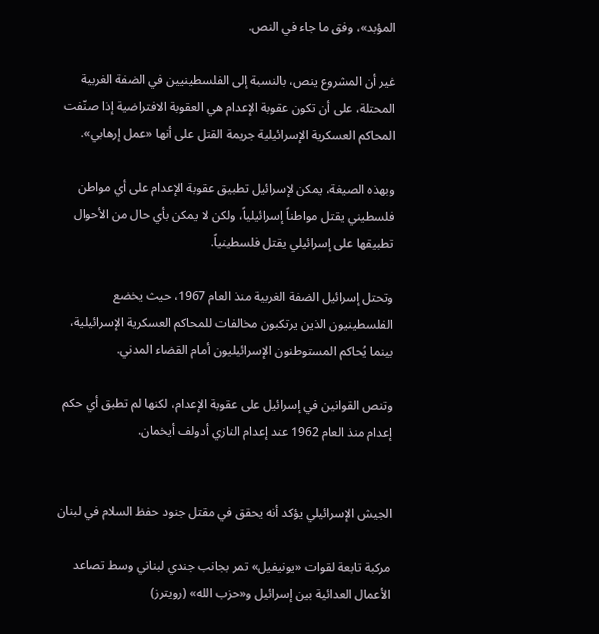المؤبد»، وفق ما جاء في النص.

غير أن المشروع ينص، بالنسبة إلى الفلسطينيين في الضفة الغربية المحتلة، على أن تكون عقوبة الإعدام هي العقوبة الافتراضية إذا صنّفت المحاكم العسكرية الإسرائيلية جريمة القتل على أنها «عمل إرهابي».

وبهذه الصيغة، يمكن لإسرائيل تطبيق عقوبة الإعدام على أي مواطن فلسطيني يقتل مواطناً إسرائيلياً، ولكن لا يمكن بأي حال من الأحوال تطبيقها على إسرائيلي يقتل فلسطينياً.

وتحتل إسرائيل الضفة الغربية منذ العام 1967، حيث يخضع الفلسطينيون الذين يرتكبون مخالفات للمحاكم العسكرية الإسرائيلية، بينما يُحاكم المستوطنون الإسرائيليون أمام القضاء المدني.

وتنص القوانين في إسرائيل على عقوبة الإعدام، لكنها لم تطبق أي حكم إعدام منذ العام 1962 عند إعدام النازي أدولف أيخمان.


الجيش الإسرائيلي يؤكد أنه يحقق في مقتل جنود حفظ السلام في لبنان

مركبة تابعة لقوات «يونيفيل» تمر بجانب جندي لبناني وسط تصاعد الأعمال العدائية بين إسرائيل و«حزب الله» (رويترز)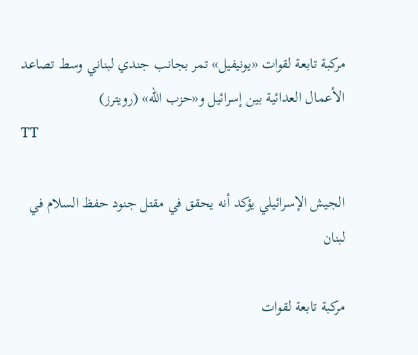مركبة تابعة لقوات «يونيفيل» تمر بجانب جندي لبناني وسط تصاعد الأعمال العدائية بين إسرائيل و«حزب الله» (رويترز)
TT

الجيش الإسرائيلي يؤكد أنه يحقق في مقتل جنود حفظ السلام في لبنان

مركبة تابعة لقوات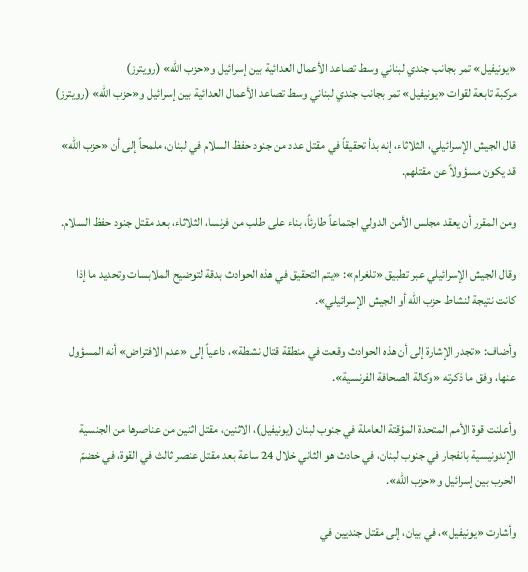«يونيفيل» تمر بجانب جندي لبناني وسط تصاعد الأعمال العدائية بين إسرائيل و«حزب الله» (رويترز)
مركبة تابعة لقوات «يونيفيل» تمر بجانب جندي لبناني وسط تصاعد الأعمال العدائية بين إسرائيل و«حزب الله» (رويترز)

قال الجيش الإسرائيلي، الثلاثاء، إنه بدأ تحقيقاً في مقتل عدد من جنود حفظ السلام في لبنان، ملمحاً إلى أن «حزب الله» قد يكون مسؤولاً عن مقتلهم.

ومن المقرر أن يعقد مجلس الأمن الدولي اجتماعاً طارئاً، بناء على طلب من فرنسا، الثلاثاء، بعد مقتل جنود حفظ السلام.

وقال الجيش الإسرائيلي عبر تطبيق «تلغرام»: «يتم التحقيق في هذه الحوادث بدقة لتوضيح الملابسات وتحديد ما إذا كانت نتيجة لنشاط حزب الله أو الجيش الإسرائيلي».

وأضاف: «تجدر الإشارة إلى أن هذه الحوادث وقعت في منطقة قتال نشطة»، داعياً إلى «عدم الافتراض» أنه المسؤول عنها، وفق ما ذكرته «وكالة الصحافة الفرنسية».

وأعلنت قوة الأمم المتحدة المؤقتة العاملة في جنوب لبنان (يونيفيل)، الاثنين، مقتل اثنين من عناصرها من الجنسية الإندونيسية بانفجار في جنوب لبنان، في حادث هو الثاني خلال 24 ساعة بعد مقتل عنصر ثالث في القوة، في خضمّ الحرب بين إسرائيل و«حزب الله».

وأشارت «يونيفيل»، في بيان، إلى مقتل جنديين في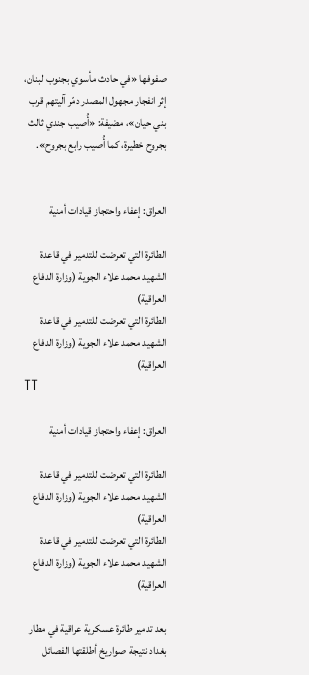صفوفها «في حادث مأسوي بجنوب لبنان، إثر انفجار مجهول المصدر دمّر آليتهم قرب بني حيان»، مضيفة: «أُصيب جندي ثالث بجروح خطيرة، كما أُصيب رابع بجروح».


العراق: إعفاء واحتجاز قيادات أمنية

الطائرة التي تعرضت للتدمير في قاعدة الشهيد محمد علاء الجوية (وزارة الدفاع العراقية)
الطائرة التي تعرضت للتدمير في قاعدة الشهيد محمد علاء الجوية (وزارة الدفاع العراقية)
TT

العراق: إعفاء واحتجاز قيادات أمنية

الطائرة التي تعرضت للتدمير في قاعدة الشهيد محمد علاء الجوية (وزارة الدفاع العراقية)
الطائرة التي تعرضت للتدمير في قاعدة الشهيد محمد علاء الجوية (وزارة الدفاع العراقية)

بعد تدمير طائرة عسكرية عراقية في مطار بغداد نتيجة صواريخ أطلقتها الفصائل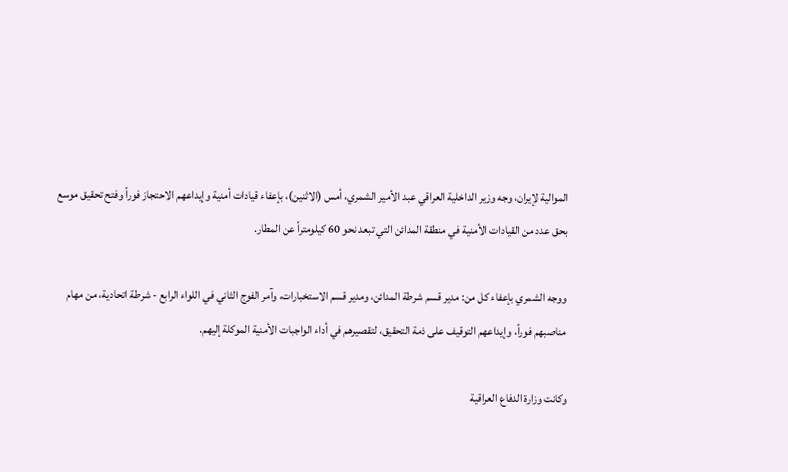الموالية لإيران، وجه وزير الداخلية العراقي عبد الأمير الشمري، أمس (الاثنين)، بإعفاء قيادات أمنية وإيداعهم الاحتجاز فوراً وفتح تحقيق موسع بحق عدد من القيادات الأمنية في منطقة المدائن التي تبعد نحو 60 كيلومتراً عن المطار.

ووجه الشمري بإعفاء كل من: مدير قسم شرطة المدائن، ومدير قسم الاستخبارات، وآمر الفوج الثاني في اللواء الرابع - شرطة اتحادية، من مهام مناصبهم فوراً، وإيداعهم التوقيف على ذمة التحقيق، لتقصيرهم في أداء الواجبات الأمنية الموكلة إليهم.

وكانت وزارة الدفاع العراقية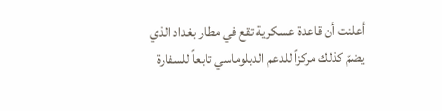أعلنت أن قاعدة عسكرية تقع في مطار بغداد الذي يضمّ كذلك مركزاً للدعم الدبلوماسي تابعاً للسفارة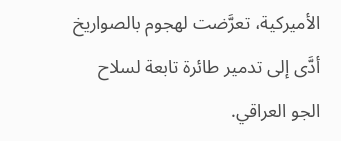الأميركية، تعرَّضت لهجوم بالصواريخ أدَّى إلى تدمير طائرة تابعة لسلاح الجو العراقي.